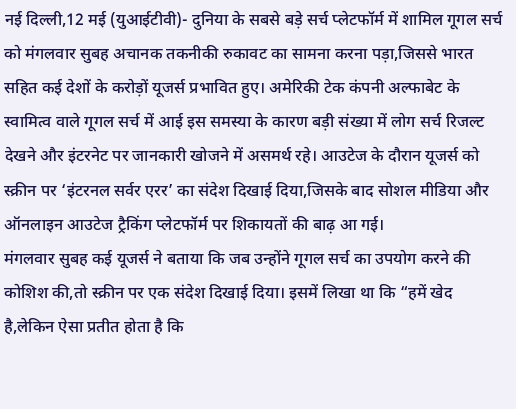नई दिल्ली,12 मई (युआईटीवी)- दुनिया के सबसे बड़े सर्च प्लेटफॉर्म में शामिल गूगल सर्च को मंगलवार सुबह अचानक तकनीकी रुकावट का सामना करना पड़ा,जिससे भारत सहित कई देशों के करोड़ों यूजर्स प्रभावित हुए। अमेरिकी टेक कंपनी अल्फाबेट के स्वामित्व वाले गूगल सर्च में आई इस समस्या के कारण बड़ी संख्या में लोग सर्च रिजल्ट देखने और इंटरनेट पर जानकारी खोजने में असमर्थ रहे। आउटेज के दौरान यूजर्स को स्क्रीन पर ‘इंटरनल सर्वर एरर’ का संदेश दिखाई दिया,जिसके बाद सोशल मीडिया और ऑनलाइन आउटेज ट्रैकिंग प्लेटफॉर्म पर शिकायतों की बाढ़ आ गई।
मंगलवार सुबह कई यूजर्स ने बताया कि जब उन्होंने गूगल सर्च का उपयोग करने की कोशिश की,तो स्क्रीन पर एक संदेश दिखाई दिया। इसमें लिखा था कि “हमें खेद है,लेकिन ऐसा प्रतीत होता है कि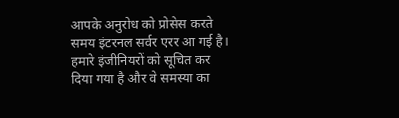आपके अनुरोध को प्रोसेस करते समय इंटरनल सर्वर एरर आ गई है। हमारे इंजीनियरों को सूचित कर दिया गया है और वे समस्या का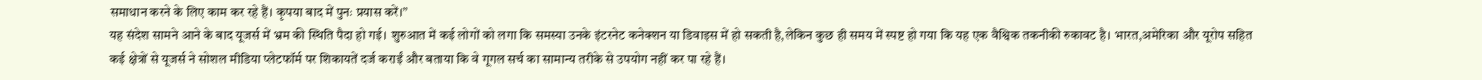समाधान करने के लिए काम कर रहे हैं। कृपया बाद में पुनः प्रयास करें।”
यह संदेश सामने आने के बाद यूजर्स में भ्रम की स्थिति पैदा हो गई। शुरुआत में कई लोगों को लगा कि समस्या उनके इंटरनेट कनेक्शन या डिवाइस में हो सकती है,लेकिन कुछ ही समय में स्पष्ट हो गया कि यह एक वैश्विक तकनीकी रुकावट है। भारत,अमेरिका और यूरोप सहित कई क्षेत्रों से यूजर्स ने सोशल मीडिया प्लेटफॉर्म पर शिकायतें दर्ज कराईं और बताया कि वे गूगल सर्च का सामान्य तरीके से उपयोग नहीं कर पा रहे हैं।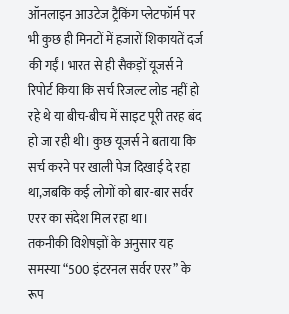ऑनलाइन आउटेज ट्रैकिंग प्लेटफॉर्म पर भी कुछ ही मिनटों में हजारों शिकायतें दर्ज की गईं। भारत से ही सैकड़ों यूजर्स ने रिपोर्ट किया कि सर्च रिजल्ट लोड नहीं हो रहे थे या बीच-बीच में साइट पूरी तरह बंद हो जा रही थी। कुछ यूजर्स ने बताया कि सर्च करने पर खाली पेज दिखाई दे रहा था,जबकि कई लोगों को बार-बार सर्वर एरर का संदेश मिल रहा था।
तकनीकी विशेषज्ञों के अनुसार यह समस्या “500 इंटरनल सर्वर एरर” के रूप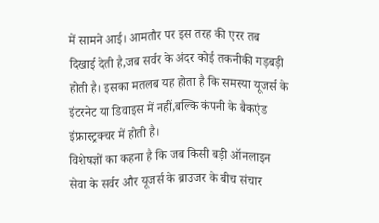में सामने आई। आमतौर पर इस तरह की एरर तब दिखाई देती है,जब सर्वर के अंदर कोई तकनीकी गड़बड़ी होती है। इसका मतलब यह होता है कि समस्या यूजर्स के इंटरनेट या डिवाइस में नहीं,बल्कि कंपनी के बैकएंड इंफ्रास्ट्रक्चर में होती है।
विशेषज्ञों का कहना है कि जब किसी बड़ी ऑनलाइन सेवा के सर्वर और यूजर्स के ब्राउजर के बीच संचार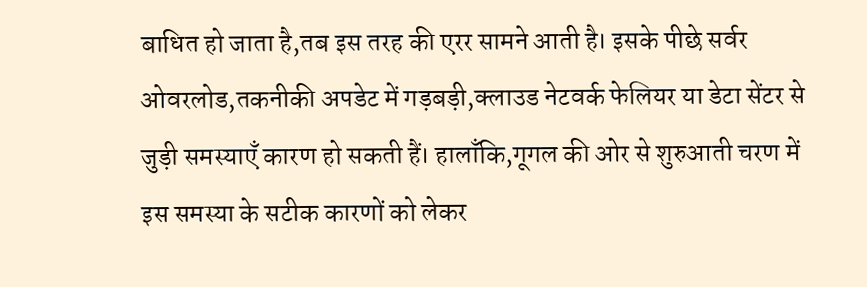बाधित हो जाता है,तब इस तरह की एरर सामने आती है। इसके पीछे सर्वर ओवरलोड,तकनीकी अपडेट में गड़बड़ी,क्लाउड नेटवर्क फेलियर या डेटा सेंटर से जुड़ी समस्याएँ कारण हो सकती हैं। हालाँकि,गूगल की ओर से शुरुआती चरण में इस समस्या के सटीक कारणों को लेकर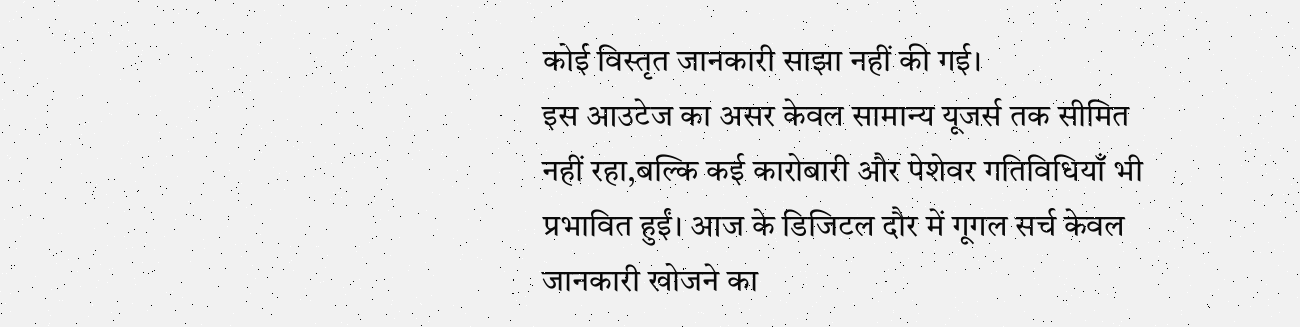कोई विस्तृत जानकारी साझा नहीं की गई।
इस आउटेज का असर केवल सामान्य यूजर्स तक सीमित नहीं रहा,बल्कि कई कारोबारी और पेशेवर गतिविधियाँ भी प्रभावित हुईं। आज के डिजिटल दौर में गूगल सर्च केवल जानकारी खोजने का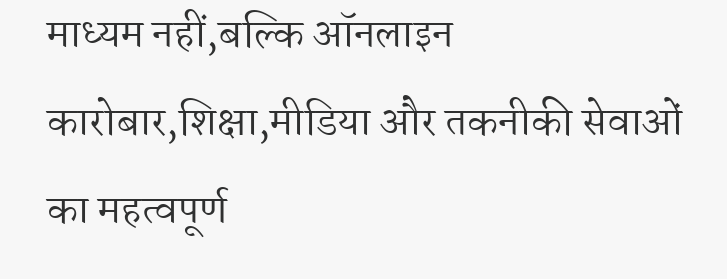माध्यम नहीं,बल्कि ऑनलाइन कारोबार,शिक्षा,मीडिया और तकनीकी सेवाओं का महत्वपूर्ण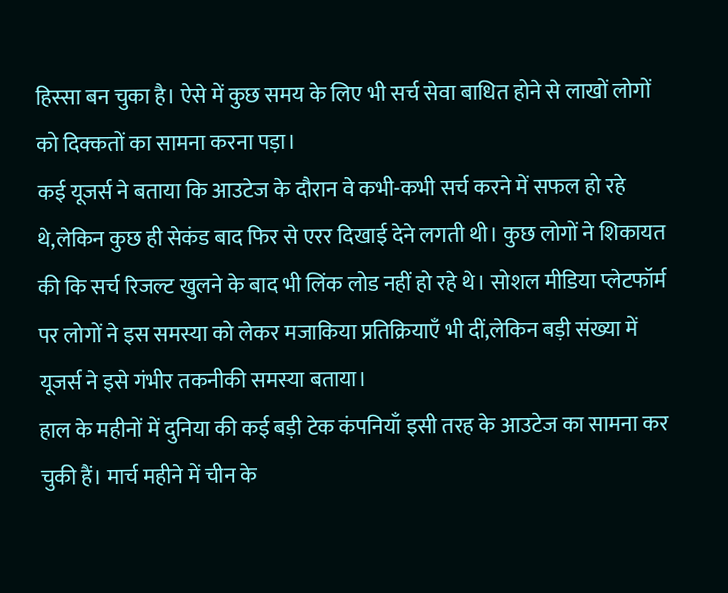हिस्सा बन चुका है। ऐसे में कुछ समय के लिए भी सर्च सेवा बाधित होने से लाखों लोगों को दिक्कतों का सामना करना पड़ा।
कई यूजर्स ने बताया कि आउटेज के दौरान वे कभी-कभी सर्च करने में सफल हो रहे थे,लेकिन कुछ ही सेकंड बाद फिर से एरर दिखाई देने लगती थी। कुछ लोगों ने शिकायत की कि सर्च रिजल्ट खुलने के बाद भी लिंक लोड नहीं हो रहे थे। सोशल मीडिया प्लेटफॉर्म पर लोगों ने इस समस्या को लेकर मजाकिया प्रतिक्रियाएँ भी दीं,लेकिन बड़ी संख्या में यूजर्स ने इसे गंभीर तकनीकी समस्या बताया।
हाल के महीनों में दुनिया की कई बड़ी टेक कंपनियाँ इसी तरह के आउटेज का सामना कर चुकी हैं। मार्च महीने में चीन के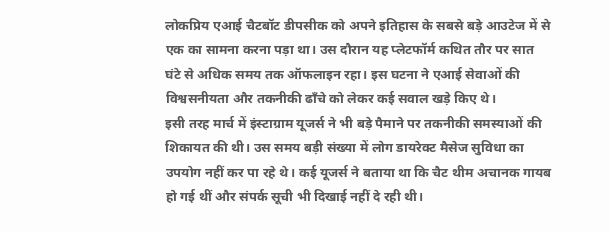लोकप्रिय एआई चैटबॉट डीपसीक को अपने इतिहास के सबसे बड़े आउटेज में से एक का सामना करना पड़ा था। उस दौरान यह प्लेटफॉर्म कथित तौर पर सात घंटे से अधिक समय तक ऑफलाइन रहा। इस घटना ने एआई सेवाओं की विश्वसनीयता और तकनीकी ढाँचे को लेकर कई सवाल खड़े किए थे।
इसी तरह मार्च में इंस्टाग्राम यूजर्स ने भी बड़े पैमाने पर तकनीकी समस्याओं की शिकायत की थी। उस समय बड़ी संख्या में लोग डायरेक्ट मैसेज सुविधा का उपयोग नहीं कर पा रहे थे। कई यूजर्स ने बताया था कि चैट थीम अचानक गायब हो गई थीं और संपर्क सूची भी दिखाई नहीं दे रही थी।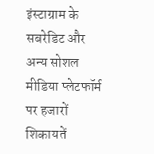इंस्टाग्राम के सबरेडिट और अन्य सोशल मीडिया प्लेटफॉर्म पर हजारों शिकायतें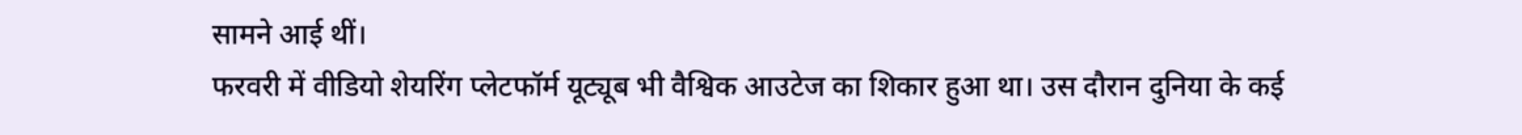सामने आई थीं।
फरवरी में वीडियो शेयरिंग प्लेटफॉर्म यूट्यूब भी वैश्विक आउटेज का शिकार हुआ था। उस दौरान दुनिया के कई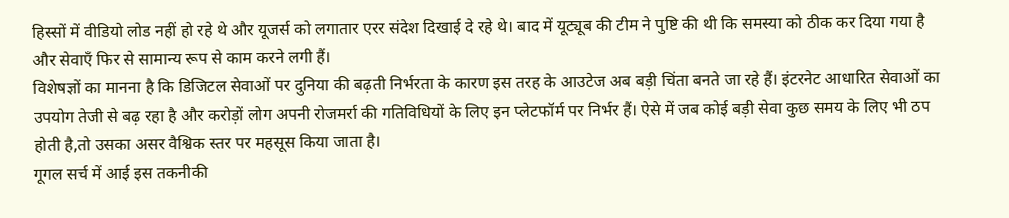हिस्सों में वीडियो लोड नहीं हो रहे थे और यूजर्स को लगातार एरर संदेश दिखाई दे रहे थे। बाद में यूट्यूब की टीम ने पुष्टि की थी कि समस्या को ठीक कर दिया गया है और सेवाएँ फिर से सामान्य रूप से काम करने लगी हैं।
विशेषज्ञों का मानना है कि डिजिटल सेवाओं पर दुनिया की बढ़ती निर्भरता के कारण इस तरह के आउटेज अब बड़ी चिंता बनते जा रहे हैं। इंटरनेट आधारित सेवाओं का उपयोग तेजी से बढ़ रहा है और करोड़ों लोग अपनी रोजमर्रा की गतिविधियों के लिए इन प्लेटफॉर्म पर निर्भर हैं। ऐसे में जब कोई बड़ी सेवा कुछ समय के लिए भी ठप होती है,तो उसका असर वैश्विक स्तर पर महसूस किया जाता है।
गूगल सर्च में आई इस तकनीकी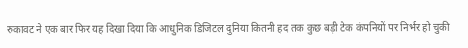रुकावट ने एक बार फिर यह दिखा दिया कि आधुनिक डिजिटल दुनिया कितनी हद तक कुछ बड़ी टेक कंपनियों पर निर्भर हो चुकी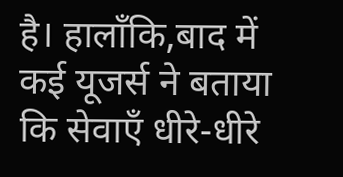है। हालाँकि,बाद में कई यूजर्स ने बताया कि सेवाएँ धीरे-धीरे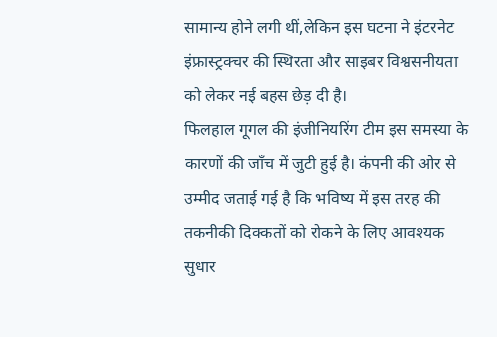सामान्य होने लगी थीं,लेकिन इस घटना ने इंटरनेट इंफ्रास्ट्रक्चर की स्थिरता और साइबर विश्वसनीयता को लेकर नई बहस छेड़ दी है।
फिलहाल गूगल की इंजीनियरिंग टीम इस समस्या के कारणों की जाँच में जुटी हुई है। कंपनी की ओर से उम्मीद जताई गई है कि भविष्य में इस तरह की तकनीकी दिक्कतों को रोकने के लिए आवश्यक सुधार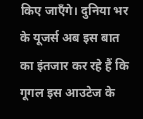किए जाएँगे। दुनिया भर के यूजर्स अब इस बात का इंतजार कर रहे हैं कि गूगल इस आउटेज के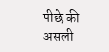पीछे की असली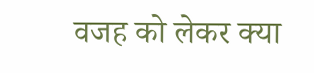वजह को लेकर क्या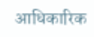आधिकारिक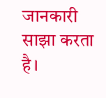जानकारी साझा करता है।